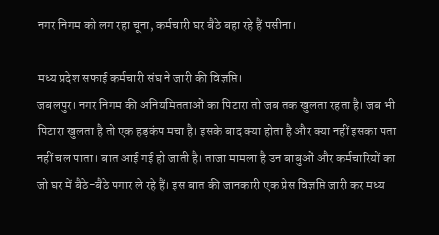नगर निगम को लग रहा चूना, कर्मचारी घर बैठे बहा रहे हैं पसीना।

मध्य प्रदेश सफाई कर्मचारी संघ ने जारी की विज्ञप्ति।
जबलपुर। नगर निगम की अनियमितताओं का पिटारा तो जब तक खुलता रहता है। जब भी पिटारा खुलता है तो एक हड़कंप मचा है। इसके बाद क्या होता है और क्या नहीं इसका पता नहीं चल पाता। बात आई गई हो जाती है। ताजा मामला है उन बाबुओं और कर्मचारियों का जो घर में बैठे-बैठे पगार ले रहे हैं। इस बात की जानकारी एक प्रेस विज्ञप्ति जारी कर मध्य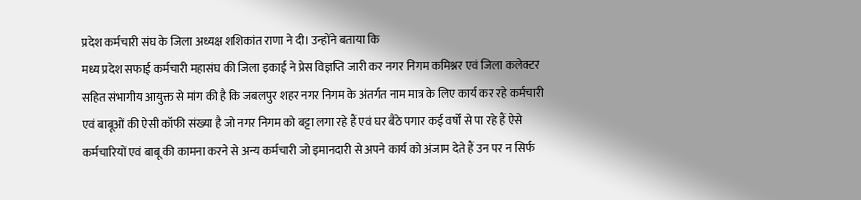प्रदेश कर्मचारी संघ के जिला अध्यक्ष शशिकांत राणा ने दी। उन्होंने बताया कि
मध्य प्रदेश सफाई कर्मचारी महासंघ की जिला इकाई ने प्रेस विज्ञप्ति जारी कर नगर निगम कमिश्नर एवं जिला कलेक्टर सहित संभागीय आयुक्त से मांग की है कि जबलपुर शहर नगर निगम के अंतर्गत नाम मात्र के लिए कार्य कर रहे कर्मचारी एवं बाबूओं की ऐसी कॉफी संख्या है जो नगर निगम को बट्टा लगा रहे हैं एवं घर बैठे पगार कई वर्षों से पा रहे हैं ऐसे कर्मचारियों एवं बाबू की कामना करने से अन्य कर्मचारी जो इमानदारी से अपने कार्य को अंजाम देते हैं उन पर न सिर्फ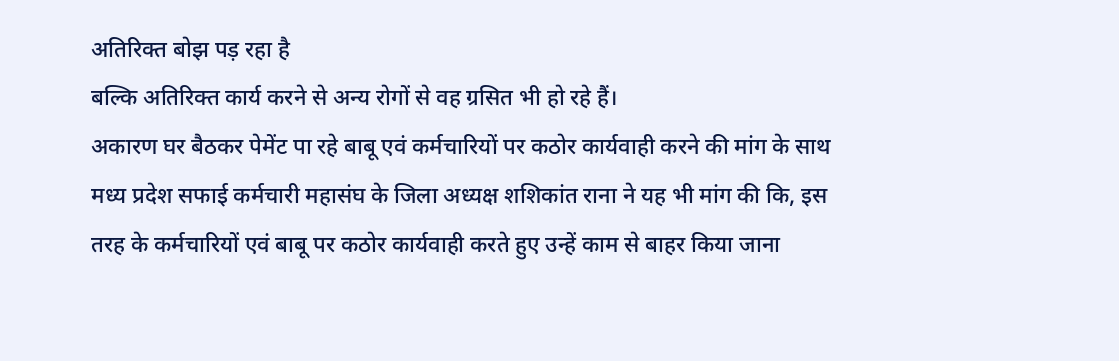अतिरिक्त बोझ पड़ रहा है
बल्कि अतिरिक्त कार्य करने से अन्य रोगों से वह ग्रसित भी हो रहे हैं।
अकारण घर बैठकर पेमेंट पा रहे बाबू एवं कर्मचारियों पर कठोर कार्यवाही करने की मांग के साथ मध्य प्रदेश सफाई कर्मचारी महासंघ के जिला अध्यक्ष शशिकांत राना ने यह भी मांग की कि, इस तरह के कर्मचारियों एवं बाबू पर कठोर कार्यवाही करते हुए उन्हें काम से बाहर किया जाना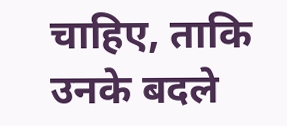चाहिए, ताकि उनके बदले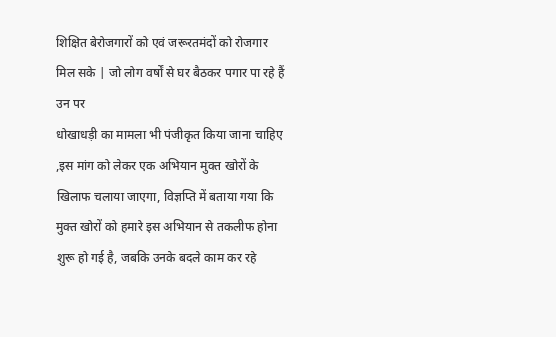शिक्षित बेरोजगारों को एवं जरूरतमंदों को रोजगार मिल सके | जो लोग वर्षों से घर बैठकर पगार पा रहे हैं उन पर
धोखाधड़ी का मामला भी पंजीकृत किया जाना चाहिए ,इस मांग को लेकर एक अभियान मुक्त खोरों के खिलाफ चलाया जाएगा, विज्ञप्ति में बताया गया कि मुक्त खोरों को हमारे इस अभियान से तकलीफ होना शुरू हो गई है, जबकि उनके बदले काम कर रहे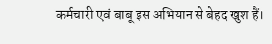कर्मचारी एवं बाबू इस अभियान से बेहद खुश हैं।